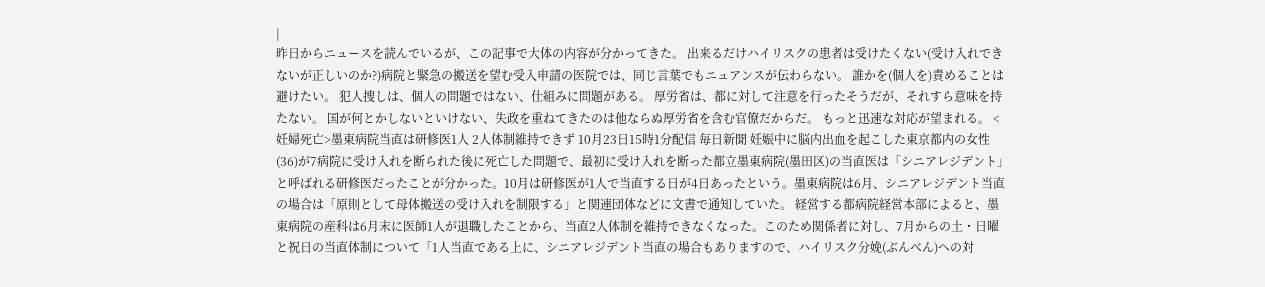|
昨日からニュースを読んでいるが、この記事で大体の内容が分かってきた。 出来るだけハイリスクの患者は受けたくない(受け入れできないが正しいのか?)病院と緊急の搬送を望む受入申請の医院では、同じ言葉でもニュアンスが伝わらない。 誰かを(個人を)責めることは避けたい。 犯人捜しは、個人の問題ではない、仕組みに問題がある。 厚労省は、都に対して注意を行ったそうだが、それすら意味を持たない。 国が何とかしないといけない、失政を重ねてきたのは他ならぬ厚労省を含む官僚だからだ。 もっと迅速な対応が望まれる。 <妊婦死亡>墨東病院当直は研修医1人 2人体制維持できず 10月23日15時1分配信 毎日新聞 妊娠中に脳内出血を起こした東京都内の女性(36)が7病院に受け入れを断られた後に死亡した問題で、最初に受け入れを断った都立墨東病院(墨田区)の当直医は「シニアレジデント」と呼ばれる研修医だったことが分かった。10月は研修医が1人で当直する日が4日あったという。墨東病院は6月、シニアレジデント当直の場合は「原則として母体搬送の受け入れを制限する」と関連団体などに文書で通知していた。 経営する都病院経営本部によると、墨東病院の産科は6月末に医師1人が退職したことから、当直2人体制を維持できなくなった。このため関係者に対し、7月からの土・日曜と祝日の当直体制について「1人当直である上に、シニアレジデント当直の場合もありますので、ハイリスク分娩(ぶんべん)への対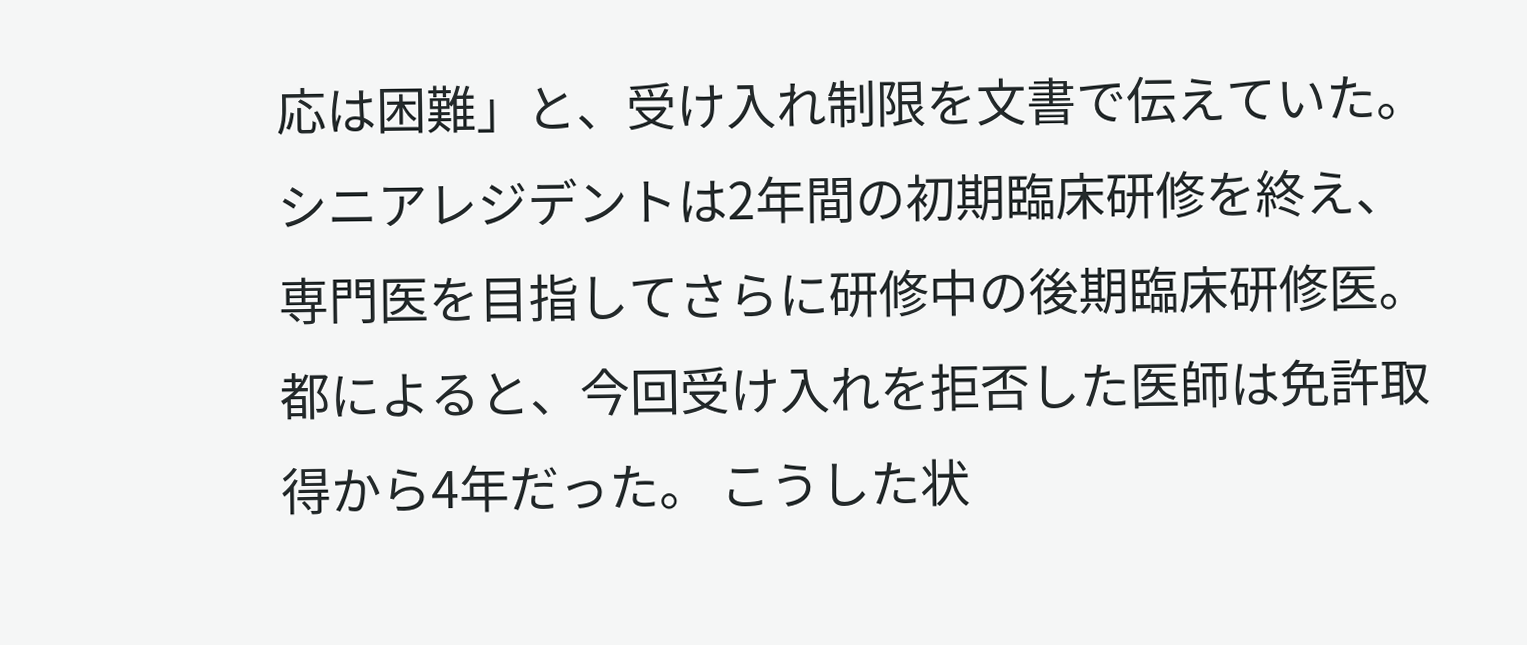応は困難」と、受け入れ制限を文書で伝えていた。 シニアレジデントは2年間の初期臨床研修を終え、専門医を目指してさらに研修中の後期臨床研修医。都によると、今回受け入れを拒否した医師は免許取得から4年だった。 こうした状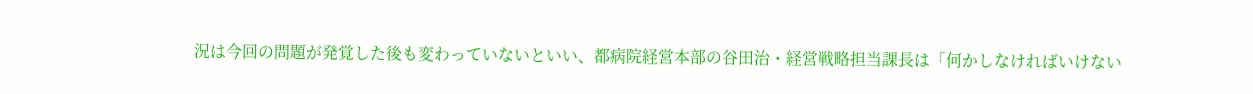況は今回の問題が発覚した後も変わっていないといい、都病院経営本部の谷田治・経営戦略担当課長は「何かしなければいけない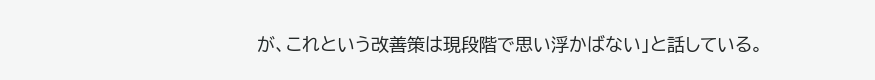が、これという改善策は現段階で思い浮かばない」と話している。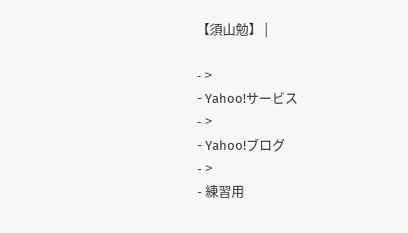【須山勉】 |

- >
- Yahoo!サービス
- >
- Yahoo!ブログ
- >
- 練習用